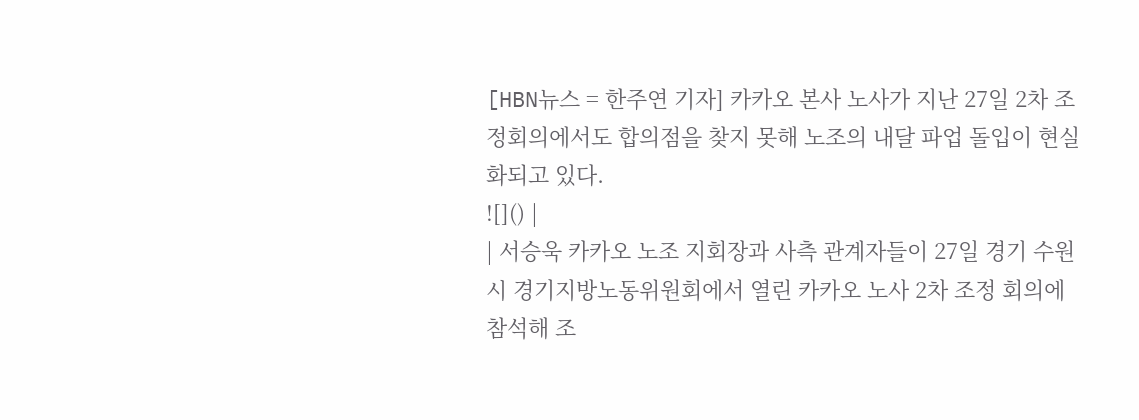[HBN뉴스 = 한주연 기자] 카카오 본사 노사가 지난 27일 2차 조정회의에서도 합의점을 찾지 못해 노조의 내달 파업 돌입이 현실화되고 있다.
![]() |
| 서승욱 카카오 노조 지회장과 사측 관계자들이 27일 경기 수원시 경기지방노동위원회에서 열린 카카오 노사 2차 조정 회의에 참석해 조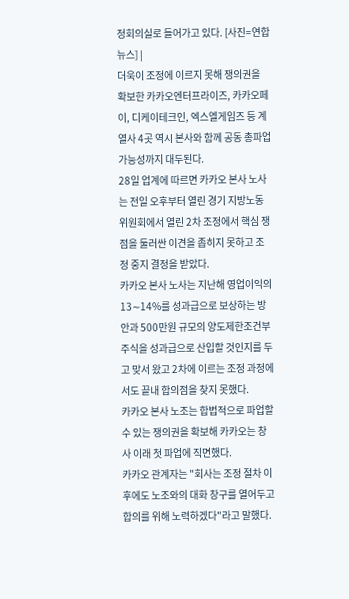정회의실로 들어가고 있다. [사진=연합뉴스] |
더욱이 조정에 이르지 못해 쟁의권을 확보한 카카오엔터프라이즈, 카카오페이, 디케이테크인, 엑스엘게임즈 등 계열사 4곳 역시 본사와 함께 공동 총파업 가능성까지 대두된다.
28일 업계에 따르면 카카오 본사 노사는 전일 오후부터 열린 경기 지방노동위원회에서 열린 2차 조정에서 핵심 쟁점을 둘러싼 이견을 좁히지 못하고 조정 중지 결정을 받았다.
카카오 본사 노사는 지난해 영업이익의 13∼14%를 성과급으로 보상하는 방안과 500만원 규모의 양도제한조건부주식을 성과급으로 산입할 것인지를 두고 맞서 왔고 2차에 이르는 조정 과정에서도 끝내 합의점을 찾지 못했다.
카카오 본사 노조는 합법적으로 파업할 수 있는 쟁의권을 확보해 카카오는 창사 이래 첫 파업에 직면했다.
카카오 관계자는 "회사는 조정 절차 이후에도 노조와의 대화 창구를 열어두고 합의를 위해 노력하겠다"라고 말했다.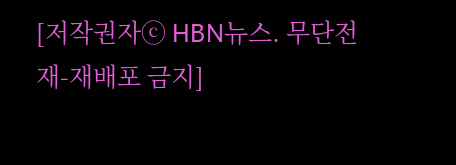[저작권자ⓒ HBN뉴스. 무단전재-재배포 금지]